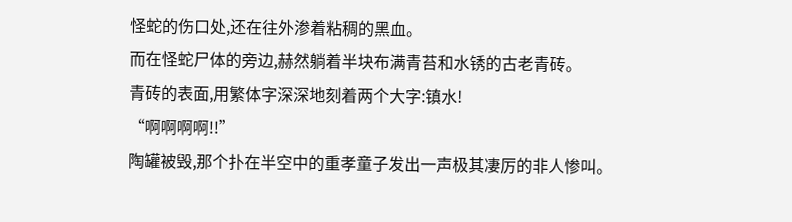怪蛇的伤口处,还在往外渗着粘稠的黑血。
而在怪蛇尸体的旁边,赫然躺着半块布满青苔和水锈的古老青砖。
青砖的表面,用繁体字深深地刻着两个大字:镇水!
“啊啊啊啊!!”
陶罐被毁,那个扑在半空中的重孝童子发出一声极其凄厉的非人惨叫。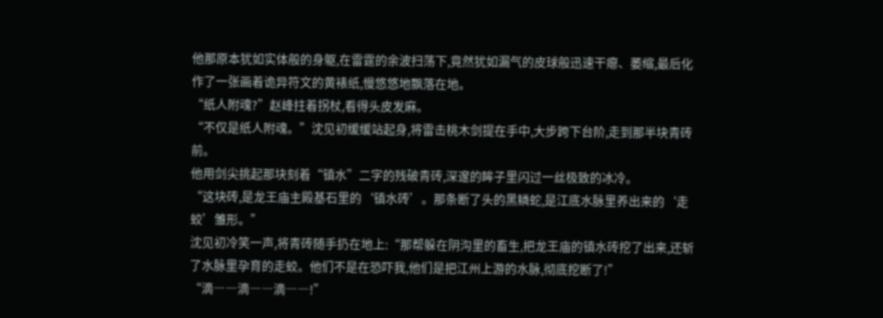他那原本犹如实体般的身躯,在雷霆的余波扫荡下,竟然犹如漏气的皮球般迅速干瘪、萎缩,最后化作了一张画着诡异符文的黄裱纸,慢悠悠地飘落在地。
“纸人附魂?”赵峰拄着拐杖,看得头皮发麻。
“不仅是纸人附魂。”沈见初缓缓站起身,将雷击桃木剑提在手中,大步跨下台阶,走到那半块青砖前。
他用剑尖挑起那块刻着“镇水”二字的残破青砖,深邃的眸子里闪过一丝极致的冰冷。
“这块砖,是龙王庙主殿基石里的‘镇水砖’。那条断了头的黑鳞蛇,是江底水脉里养出来的‘走蛟’雏形。”
沈见初冷笑一声,将青砖随手扔在地上:“那帮躲在阴沟里的畜生,把龙王庙的镇水砖挖了出来,还斩了水脉里孕育的走蛟。他们不是在恐吓我,他们是把江州上游的水脉,彻底挖断了!”
“滴――滴――滴――!”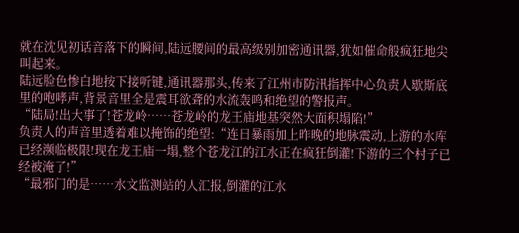就在沈见初话音落下的瞬间,陆远腰间的最高级别加密通讯器,犹如催命般疯狂地尖叫起来。
陆远脸色惨白地按下接听键,通讯器那头,传来了江州市防汛指挥中心负责人歇斯底里的咆哮声,背景音里全是震耳欲聋的水流轰鸣和绝望的警报声。
“陆局!出大事了!苍龙岭……苍龙岭的龙王庙地基突然大面积塌陷!”
负责人的声音里透着难以掩饰的绝望:“连日暴雨加上昨晚的地脉震动,上游的水库已经濒临极限!现在龙王庙一塌,整个苍龙江的江水正在疯狂倒灌!下游的三个村子已经被淹了!”
“最邪门的是……水文监测站的人汇报,倒灌的江水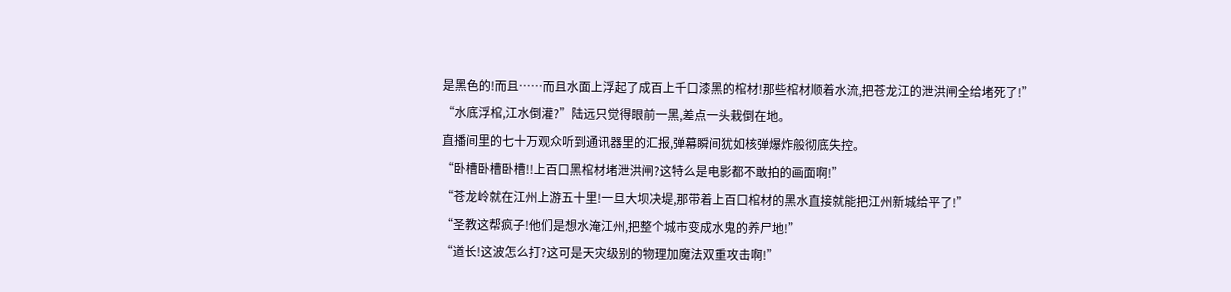是黑色的!而且……而且水面上浮起了成百上千口漆黑的棺材!那些棺材顺着水流,把苍龙江的泄洪闸全给堵死了!”
“水底浮棺,江水倒灌?”陆远只觉得眼前一黑,差点一头栽倒在地。
直播间里的七十万观众听到通讯器里的汇报,弹幕瞬间犹如核弹爆炸般彻底失控。
“卧槽卧槽卧槽!!上百口黑棺材堵泄洪闸?这特么是电影都不敢拍的画面啊!”
“苍龙岭就在江州上游五十里!一旦大坝决堤,那带着上百口棺材的黑水直接就能把江州新城给平了!”
“圣教这帮疯子!他们是想水淹江州,把整个城市变成水鬼的养尸地!”
“道长!这波怎么打?这可是天灾级别的物理加魔法双重攻击啊!”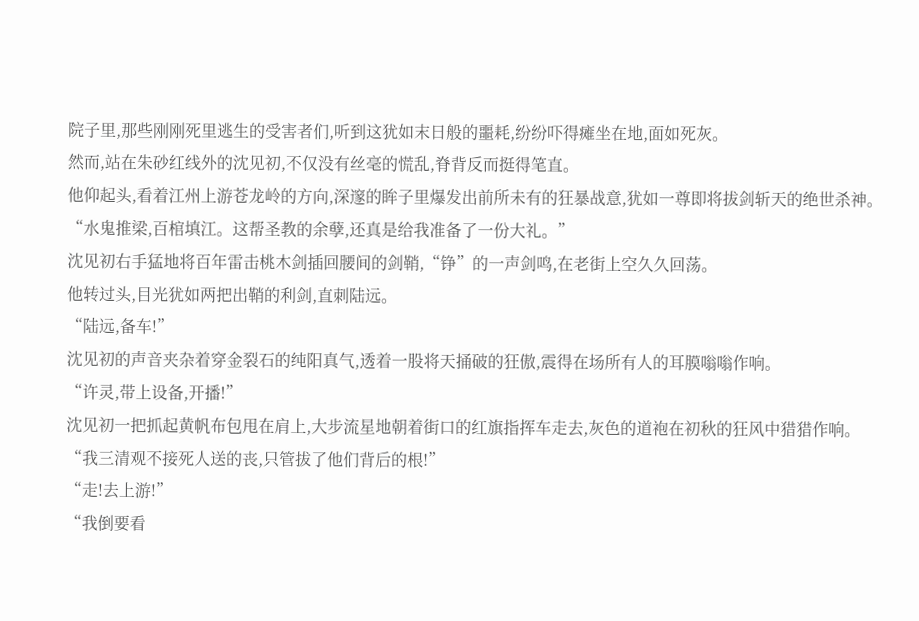院子里,那些刚刚死里逃生的受害者们,听到这犹如末日般的噩耗,纷纷吓得瘫坐在地,面如死灰。
然而,站在朱砂红线外的沈见初,不仅没有丝毫的慌乱,脊背反而挺得笔直。
他仰起头,看着江州上游苍龙岭的方向,深邃的眸子里爆发出前所未有的狂暴战意,犹如一尊即将拔剑斩天的绝世杀神。
“水鬼推梁,百棺填江。这帮圣教的余孽,还真是给我准备了一份大礼。”
沈见初右手猛地将百年雷击桃木剑插回腰间的剑鞘,“铮”的一声剑鸣,在老街上空久久回荡。
他转过头,目光犹如两把出鞘的利剑,直刺陆远。
“陆远,备车!”
沈见初的声音夹杂着穿金裂石的纯阳真气,透着一股将天捅破的狂傲,震得在场所有人的耳膜嗡嗡作响。
“许灵,带上设备,开播!”
沈见初一把抓起黄帆布包甩在肩上,大步流星地朝着街口的红旗指挥车走去,灰色的道袍在初秋的狂风中猎猎作响。
“我三清观不接死人送的丧,只管拔了他们背后的根!”
“走!去上游!”
“我倒要看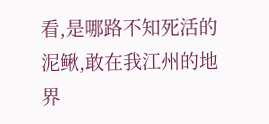看,是哪路不知死活的泥鳅,敢在我江州的地界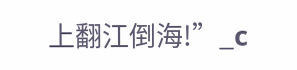上翻江倒海!”_c